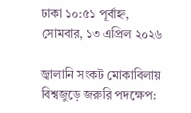ঢাকা ১০:৫১ পূর্বাহ্ন, সোমবার, ১৩ এপ্রিল ২০২৬

জ্বালানি সংকট মোকাবিলায় বিশ্বজুড়ে জরুরি পদক্ষেপ: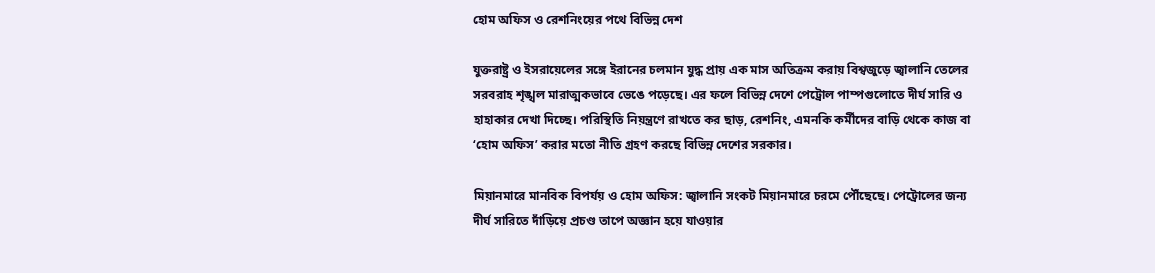হোম অফিস ও রেশনিংয়ের পথে বিভিন্ন দেশ

যুক্তরাষ্ট্র ও ইসরায়েলের সঙ্গে ইরানের চলমান যুদ্ধ প্রায় এক মাস অতিক্রম করায় বিশ্বজুড়ে জ্বালানি তেলের সরবরাহ শৃঙ্খল মারাত্মকভাবে ভেঙে পড়েছে। এর ফলে বিভিন্ন দেশে পেট্রোল পাম্পগুলোতে দীর্ঘ সারি ও হাহাকার দেখা দিচ্ছে। পরিস্থিতি নিয়ন্ত্রণে রাখতে কর ছাড়, রেশনিং, এমনকি কর্মীদের বাড়ি থেকে কাজ বা ‘হোম অফিস’ করার মতো নীতি গ্রহণ করছে বিভিন্ন দেশের সরকার।

মিয়ানমারে মানবিক বিপর্যয় ও হোম অফিস: জ্বালানি সংকট মিয়ানমারে চরমে পৌঁছেছে। পেট্রোলের জন্য দীর্ঘ সারিতে দাঁড়িয়ে প্রচণ্ড তাপে অজ্ঞান হয়ে যাওয়ার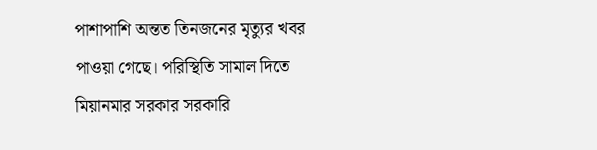পাশাপাশি অন্তত তিনজনের মৃত্যুর খবর পাওয়া গেছে। পরিস্থিতি সামাল দিতে মিয়ানমার সরকার সরকারি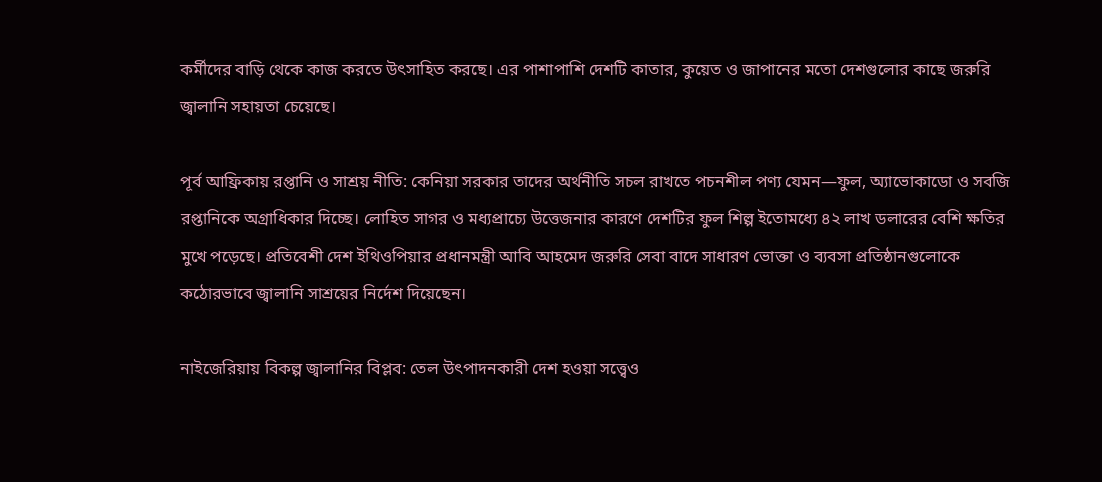কর্মীদের বাড়ি থেকে কাজ করতে উৎসাহিত করছে। এর পাশাপাশি দেশটি কাতার, কুয়েত ও জাপানের মতো দেশগুলোর কাছে জরুরি জ্বালানি সহায়তা চেয়েছে।

পূর্ব আফ্রিকায় রপ্তানি ও সাশ্রয় নীতি: কেনিয়া সরকার তাদের অর্থনীতি সচল রাখতে পচনশীল পণ্য যেমন—ফুল, অ্যাভোকাডো ও সবজি রপ্তানিকে অগ্রাধিকার দিচ্ছে। লোহিত সাগর ও মধ্যপ্রাচ্যে উত্তেজনার কারণে দেশটির ফুল শিল্প ইতোমধ্যে ৪২ লাখ ডলারের বেশি ক্ষতির মুখে পড়েছে। প্রতিবেশী দেশ ইথিওপিয়ার প্রধানমন্ত্রী আবি আহমেদ জরুরি সেবা বাদে সাধারণ ভোক্তা ও ব্যবসা প্রতিষ্ঠানগুলোকে কঠোরভাবে জ্বালানি সাশ্রয়ের নির্দেশ দিয়েছেন।

নাইজেরিয়ায় বিকল্প জ্বালানির বিপ্লব: তেল উৎপাদনকারী দেশ হওয়া সত্ত্বেও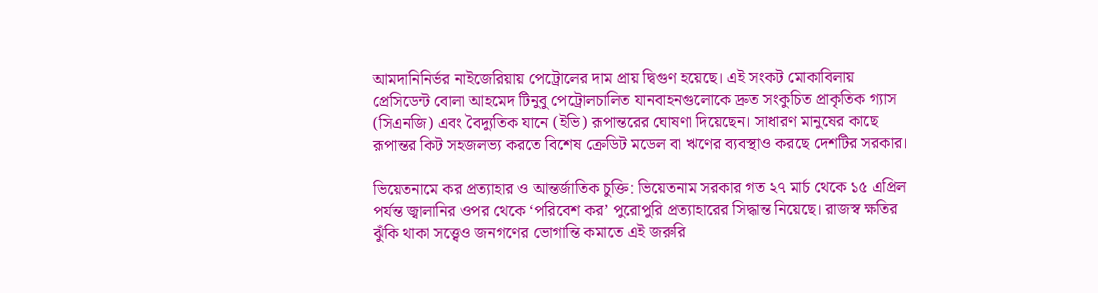আমদানিনির্ভর নাইজেরিয়ায় পেট্রোলের দাম প্রায় দ্বিগুণ হয়েছে। এই সংকট মোকাবিলায় প্রেসিডেন্ট বোলা আহমেদ টিনুবু পেট্রোলচালিত যানবাহনগুলোকে দ্রুত সংকুচিত প্রাকৃতিক গ্যাস (সিএনজি) এবং বৈদ্যুতিক যানে (ইভি) রূপান্তরের ঘোষণা দিয়েছেন। সাধারণ মানুষের কাছে রূপান্তর কিট সহজলভ্য করতে বিশেষ ক্রেডিট মডেল বা ঋণের ব্যবস্থাও করছে দেশটির সরকার।

ভিয়েতনামে কর প্রত্যাহার ও আন্তর্জাতিক চুক্তি: ভিয়েতনাম সরকার গত ২৭ মার্চ থেকে ১৫ এপ্রিল পর্যন্ত জ্বালানির ওপর থেকে ‘পরিবেশ কর’ পুরোপুরি প্রত্যাহারের সিদ্ধান্ত নিয়েছে। রাজস্ব ক্ষতির ঝুঁকি থাকা সত্ত্বেও জনগণের ভোগান্তি কমাতে এই জরুরি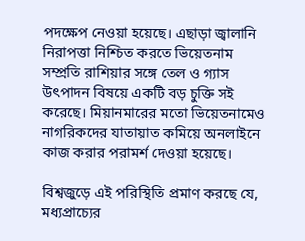পদক্ষেপ নেওয়া হয়েছে। এছাড়া জ্বালানি নিরাপত্তা নিশ্চিত করতে ভিয়েতনাম সম্প্রতি রাশিয়ার সঙ্গে তেল ও গ্যাস উৎপাদন বিষয়ে একটি বড় চুক্তি সই করেছে। মিয়ানমারের মতো ভিয়েতনামেও নাগরিকদের যাতায়াত কমিয়ে অনলাইনে কাজ করার পরামর্শ দেওয়া হয়েছে।

বিশ্বজুড়ে এই পরিস্থিতি প্রমাণ করছে যে, মধ্যপ্রাচ্যের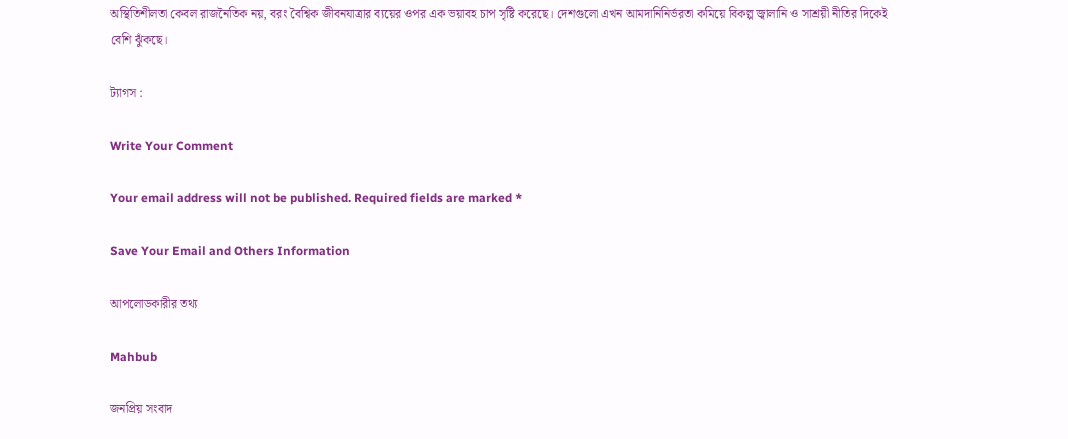অস্থিতিশীলতা কেবল রাজনৈতিক নয়, বরং বৈশ্বিক জীবনযাত্রার ব্যয়ের ওপর এক ভয়াবহ চাপ সৃষ্টি করেছে। দেশগুলো এখন আমদানিনির্ভরতা কমিয়ে বিকল্প জ্বালানি ও সাশ্রয়ী নীতির দিকেই বেশি ঝুঁকছে।

ট্যাগস :

Write Your Comment

Your email address will not be published. Required fields are marked *

Save Your Email and Others Information

আপলোডকারীর তথ্য

Mahbub

জনপ্রিয় সংবাদ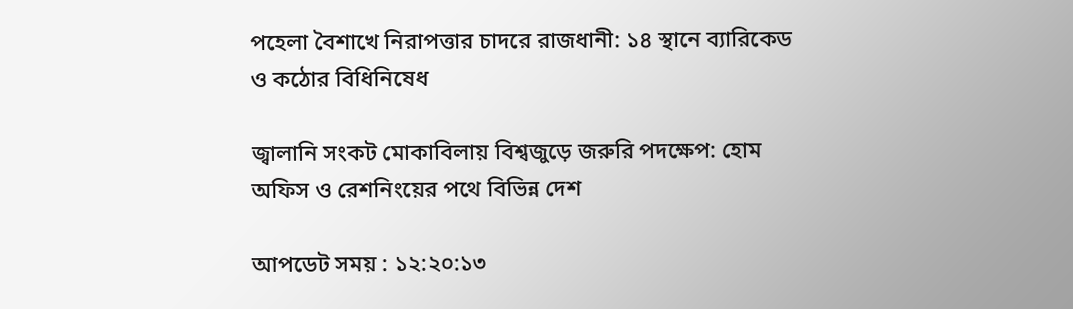পহেলা বৈশাখে নিরাপত্তার চাদরে রাজধানী: ১৪ স্থানে ব্যারিকেড ও কঠোর বিধিনিষেধ

জ্বালানি সংকট মোকাবিলায় বিশ্বজুড়ে জরুরি পদক্ষেপ: হোম অফিস ও রেশনিংয়ের পথে বিভিন্ন দেশ

আপডেট সময় : ১২:২০:১৩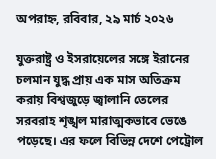অপরাহ্ন, রবিবার, ২৯ মার্চ ২০২৬

যুক্তরাষ্ট্র ও ইসরায়েলের সঙ্গে ইরানের চলমান যুদ্ধ প্রায় এক মাস অতিক্রম করায় বিশ্বজুড়ে জ্বালানি তেলের সরবরাহ শৃঙ্খল মারাত্মকভাবে ভেঙে পড়েছে। এর ফলে বিভিন্ন দেশে পেট্রোল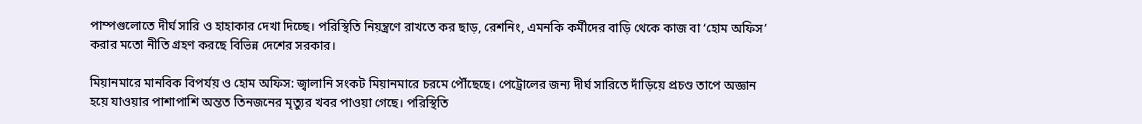পাম্পগুলোতে দীর্ঘ সারি ও হাহাকার দেখা দিচ্ছে। পরিস্থিতি নিয়ন্ত্রণে রাখতে কর ছাড়, রেশনিং, এমনকি কর্মীদের বাড়ি থেকে কাজ বা ‘হোম অফিস’ করার মতো নীতি গ্রহণ করছে বিভিন্ন দেশের সরকার।

মিয়ানমারে মানবিক বিপর্যয় ও হোম অফিস: জ্বালানি সংকট মিয়ানমারে চরমে পৌঁছেছে। পেট্রোলের জন্য দীর্ঘ সারিতে দাঁড়িয়ে প্রচণ্ড তাপে অজ্ঞান হয়ে যাওয়ার পাশাপাশি অন্তত তিনজনের মৃত্যুর খবর পাওয়া গেছে। পরিস্থিতি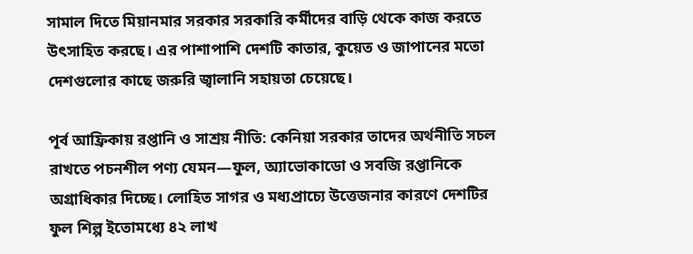সামাল দিতে মিয়ানমার সরকার সরকারি কর্মীদের বাড়ি থেকে কাজ করতে উৎসাহিত করছে। এর পাশাপাশি দেশটি কাতার, কুয়েত ও জাপানের মতো দেশগুলোর কাছে জরুরি জ্বালানি সহায়তা চেয়েছে।

পূর্ব আফ্রিকায় রপ্তানি ও সাশ্রয় নীতি: কেনিয়া সরকার তাদের অর্থনীতি সচল রাখতে পচনশীল পণ্য যেমন—ফুল, অ্যাভোকাডো ও সবজি রপ্তানিকে অগ্রাধিকার দিচ্ছে। লোহিত সাগর ও মধ্যপ্রাচ্যে উত্তেজনার কারণে দেশটির ফুল শিল্প ইতোমধ্যে ৪২ লাখ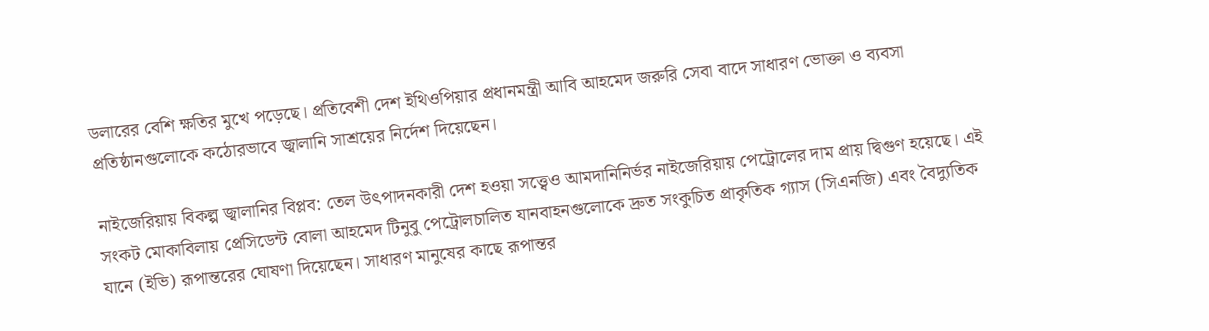ডলারের বেশি ক্ষতির মুখে পড়েছে। প্রতিবেশী দেশ ইথিওপিয়ার প্রধানমন্ত্রী আবি আহমেদ জরুরি সেবা বাদে সাধারণ ভোক্তা ও ব্যবসা প্রতিষ্ঠানগুলোকে কঠোরভাবে জ্বালানি সাশ্রয়ের নির্দেশ দিয়েছেন।

নাইজেরিয়ায় বিকল্প জ্বালানির বিপ্লব: তেল উৎপাদনকারী দেশ হওয়া সত্ত্বেও আমদানিনির্ভর নাইজেরিয়ায় পেট্রোলের দাম প্রায় দ্বিগুণ হয়েছে। এই সংকট মোকাবিলায় প্রেসিডেন্ট বোলা আহমেদ টিনুবু পেট্রোলচালিত যানবাহনগুলোকে দ্রুত সংকুচিত প্রাকৃতিক গ্যাস (সিএনজি) এবং বৈদ্যুতিক যানে (ইভি) রূপান্তরের ঘোষণা দিয়েছেন। সাধারণ মানুষের কাছে রূপান্তর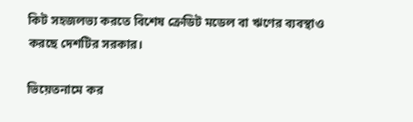কিট সহজলভ্য করতে বিশেষ ক্রেডিট মডেল বা ঋণের ব্যবস্থাও করছে দেশটির সরকার।

ভিয়েতনামে কর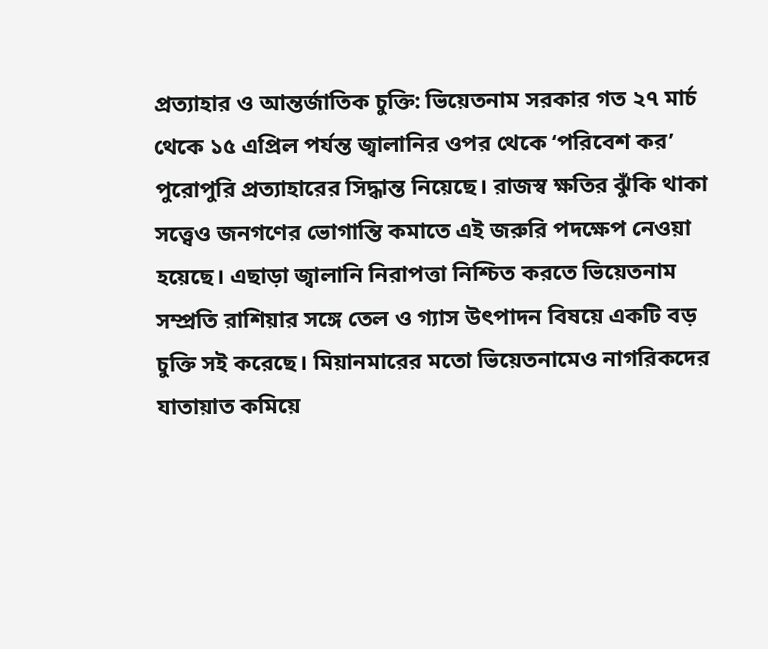প্রত্যাহার ও আন্তর্জাতিক চুক্তি: ভিয়েতনাম সরকার গত ২৭ মার্চ থেকে ১৫ এপ্রিল পর্যন্ত জ্বালানির ওপর থেকে ‘পরিবেশ কর’ পুরোপুরি প্রত্যাহারের সিদ্ধান্ত নিয়েছে। রাজস্ব ক্ষতির ঝুঁকি থাকা সত্ত্বেও জনগণের ভোগান্তি কমাতে এই জরুরি পদক্ষেপ নেওয়া হয়েছে। এছাড়া জ্বালানি নিরাপত্তা নিশ্চিত করতে ভিয়েতনাম সম্প্রতি রাশিয়ার সঙ্গে তেল ও গ্যাস উৎপাদন বিষয়ে একটি বড় চুক্তি সই করেছে। মিয়ানমারের মতো ভিয়েতনামেও নাগরিকদের যাতায়াত কমিয়ে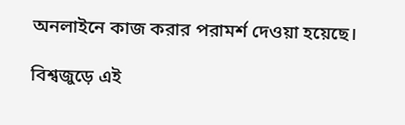অনলাইনে কাজ করার পরামর্শ দেওয়া হয়েছে।

বিশ্বজুড়ে এই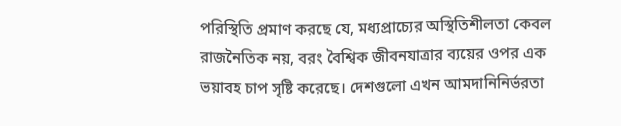পরিস্থিতি প্রমাণ করছে যে, মধ্যপ্রাচ্যের অস্থিতিশীলতা কেবল রাজনৈতিক নয়, বরং বৈশ্বিক জীবনযাত্রার ব্যয়ের ওপর এক ভয়াবহ চাপ সৃষ্টি করেছে। দেশগুলো এখন আমদানিনির্ভরতা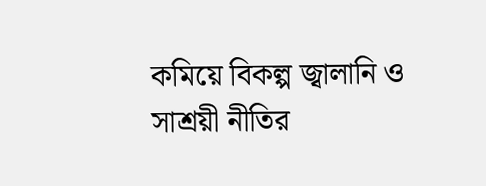কমিয়ে বিকল্প জ্বালানি ও সাশ্রয়ী নীতির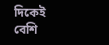দিকেই বেশি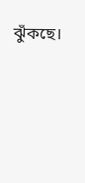ঝুঁকছে।